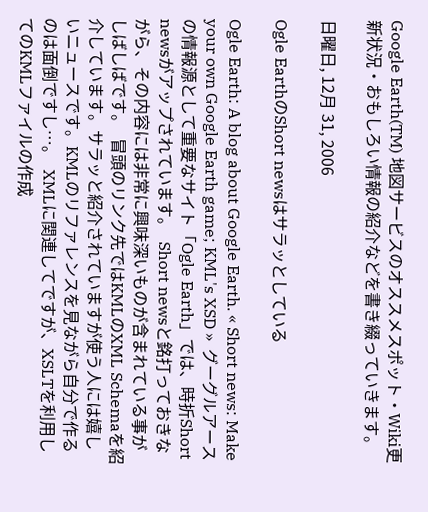Google Earth(TM) 地図サービスのオススメスポット・Wiki更新状況・おもしろい情報の紹介などを書き綴っていきます。

日曜日, 12月 31, 2006

Ogle EarthのShort newsはサラッとしている

Ogle Earth: A blog about Google Earth. « Short news: Make your own Google Earth game; KML's XSD »  グーグルアースの情報源として重要なサイト「Ogle Earth」では、時折Short newsがアップされています。  Short newsと銘打っておきながら、その内容には非常に興味深いものが含まれている事がしばしばです。  冒頭のリンク先ではKMLのXML Schemaを紹介しています。サラッと紹介されていますが使う人には嬉しいニュースです。KMLのリファレンスを見ながら自分で作るのは面倒ですし…。  XMLに関連してですが、XSLTを利用してのKMLファイルの作成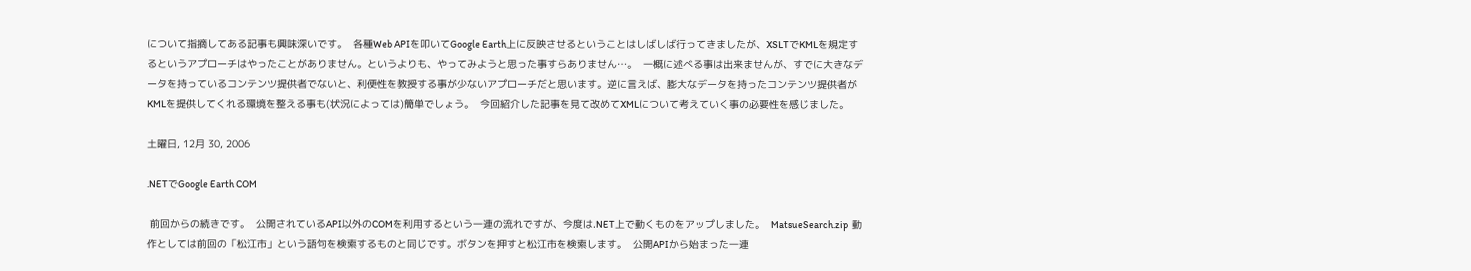について指摘してある記事も興味深いです。  各種Web APIを叩いてGoogle Earth上に反映させるということはしばしば行ってきましたが、XSLTでKMLを規定するというアプローチはやったことがありません。というよりも、やってみようと思った事すらありません…。  一概に述べる事は出来ませんが、すでに大きなデータを持っているコンテンツ提供者でないと、利便性を教授する事が少ないアプローチだと思います。逆に言えば、膨大なデータを持ったコンテンツ提供者がKMLを提供してくれる環境を整える事も(状況によっては)簡単でしょう。  今回紹介した記事を見て改めてXMLについて考えていく事の必要性を感じました。

土曜日, 12月 30, 2006

.NETでGoogle Earth COM

 前回からの続きです。  公開されているAPI以外のCOMを利用するという一連の流れですが、今度は.NET上で動くものをアップしました。  MatsueSearch.zip  動作としては前回の「松江市」という語句を検索するものと同じです。ボタンを押すと松江市を検索します。  公開APIから始まった一連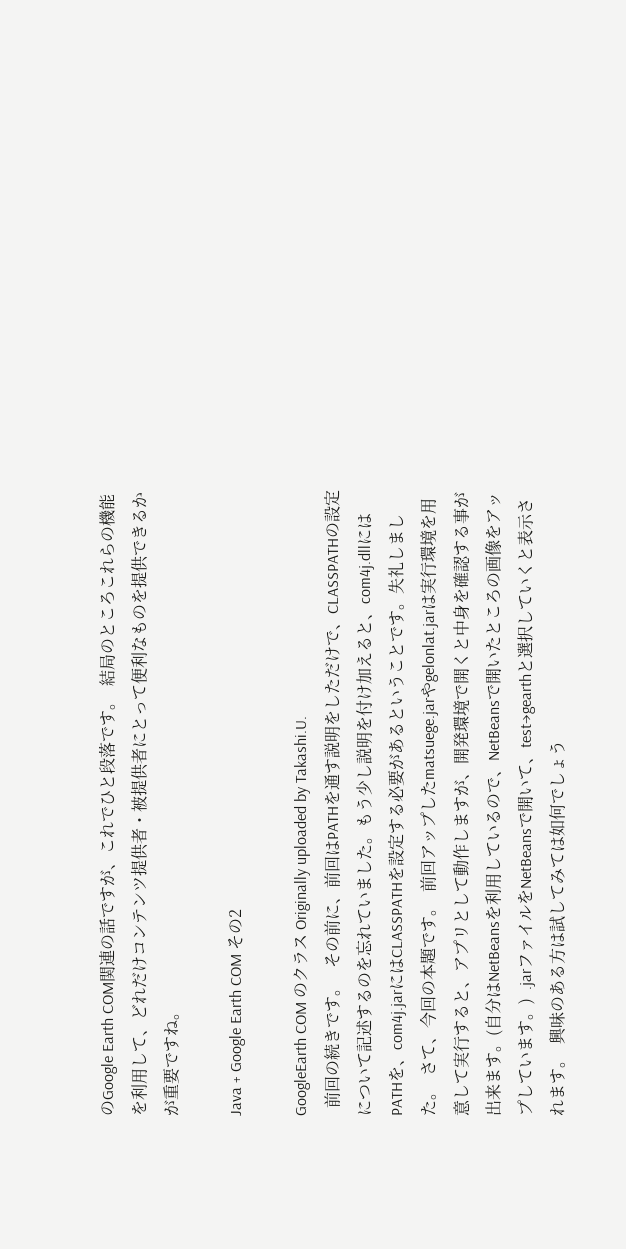のGoogle Earth COM関連の話ですが、これでひと段落です。  結局のところこれらの機能を利用して、どれだけコンテンツ提供者・被提供者にとって便利なものを提供できるかが重要ですね。

Java + Google Earth COM その2

GoogleEarth COM のクラス Originally uploaded by Takashi.U.
  前回の続きです。   その前に、前回はPATHを通す説明をしただけで、CLASSPATHの設定について記述するのを忘れていました。もう少し説明を付け加えると、com4j.dllにはPATHを、com4j.jarにはCLASSPATHを設定する必要があるということです。失礼しました。  さて、今回の本題です。  前回アップしたmatsuege.jarやgelonlat.jarは実行環境を用意して実行すると、アプリとして動作しますが、開発環境で開くと中身を確認する事が出来ます。(自分はNetBeansを利用しているので、NetBeansで開いたところの画像をアップしています。)  .jarファイルをNetBeansで開いて、test→gearthと選択していくと表示されます。  興味のある方は試してみては如何でしょう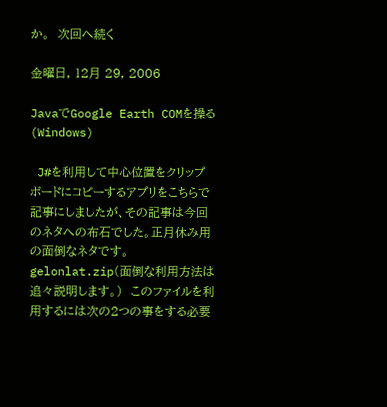か。  次回へ続く

金曜日, 12月 29, 2006

JavaでGoogle Earth COMを操る(Windows)

 J#を利用して中心位置をクリップボードにコピーするアプリをこちらで記事にしましたが、その記事は今回のネタへの布石でした。正月休み用の面倒なネタです。  gelonlat.zip(面倒な利用方法は追々説明します。)  このファイルを利用するには次の2つの事をする必要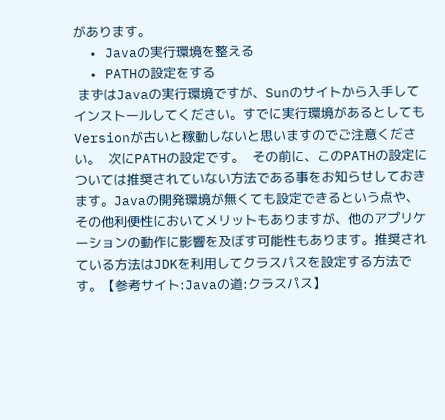があります。
  • Javaの実行環境を整える
  • PATHの設定をする
 まずはJavaの実行環境ですが、Sunのサイトから入手してインストールしてください。すでに実行環境があるとしてもVersionが古いと稼動しないと思いますのでご注意ください。  次にPATHの設定です。  その前に、このPATHの設定については推奨されていない方法である事をお知らせしておきます。Javaの開発環境が無くても設定できるという点や、その他利便性においてメリットもありますが、他のアプリケーションの動作に影響を及ぼす可能性もあります。推奨されている方法はJDKを利用してクラスパスを設定する方法です。【参考サイト:Javaの道:クラスパス】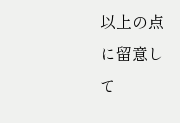以上の点に留意して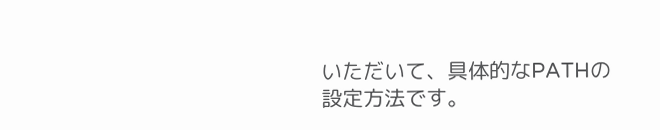いただいて、具体的なPATHの設定方法です。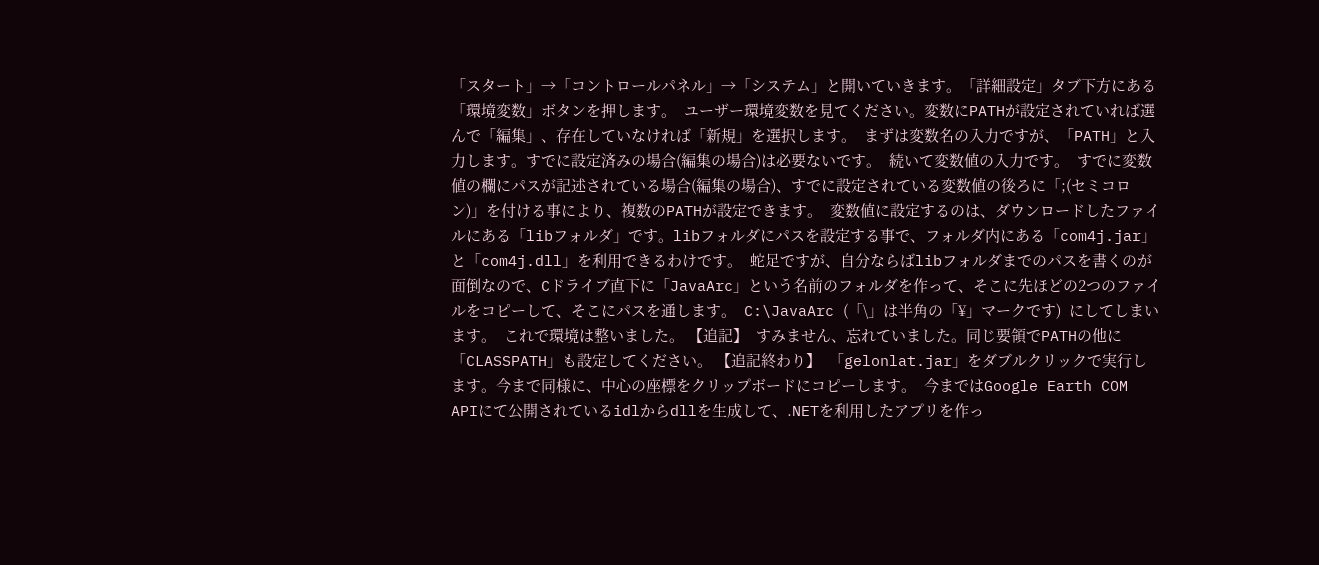「スタート」→「コントロールパネル」→「システム」と開いていきます。「詳細設定」タブ下方にある「環境変数」ボタンを押します。  ユーザー環境変数を見てください。変数にPATHが設定されていれば選んで「編集」、存在していなければ「新規」を選択します。  まずは変数名の入力ですが、「PATH」と入力します。すでに設定済みの場合(編集の場合)は必要ないです。  続いて変数値の入力です。  すでに変数値の欄にパスが記述されている場合(編集の場合)、すでに設定されている変数値の後ろに「;(セミコロン)」を付ける事により、複数のPATHが設定できます。  変数値に設定するのは、ダウンロードしたファイルにある「libフォルダ」です。libフォルダにパスを設定する事で、フォルダ内にある「com4j.jar」と「com4j.dll」を利用できるわけです。  蛇足ですが、自分ならばlibフォルダまでのパスを書くのが面倒なので、Cドライブ直下に「JavaArc」という名前のフォルダを作って、そこに先ほどの2つのファイルをコピーして、そこにパスを通します。  C:\JavaArc (「\」は半角の「¥」マークです)  にしてしまいます。  これで環境は整いました。 【追記】  すみません、忘れていました。同じ要領でPATHの他に「CLASSPATH」も設定してください。 【追記終わり】  「gelonlat.jar」をダブルクリックで実行します。今まで同様に、中心の座標をクリップボードにコピーします。  今まではGoogle Earth COM APIにて公開されているidlからdllを生成して、.NETを利用したアプリを作っ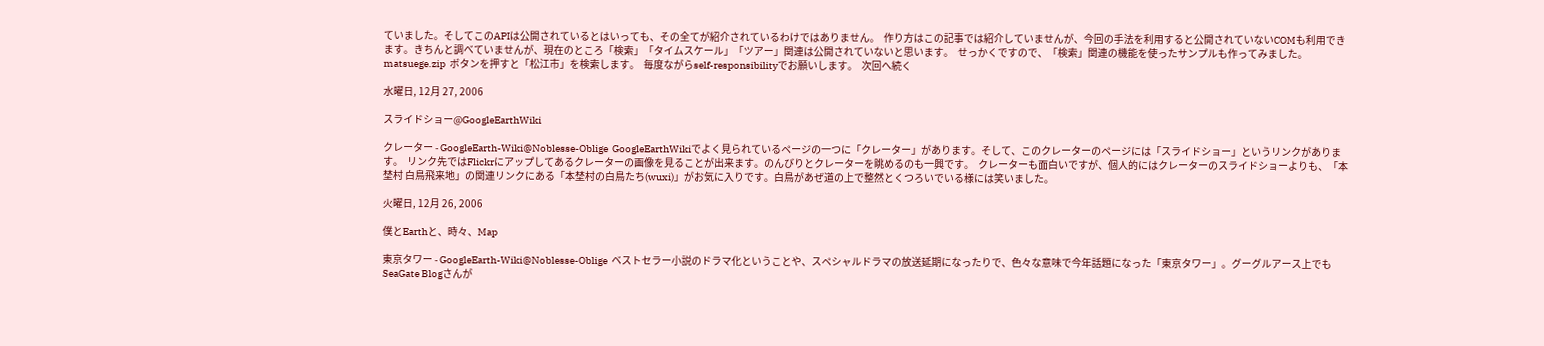ていました。そしてこのAPIは公開されているとはいっても、その全てが紹介されているわけではありません。  作り方はこの記事では紹介していませんが、今回の手法を利用すると公開されていないCOMも利用できます。きちんと調べていませんが、現在のところ「検索」「タイムスケール」「ツアー」関連は公開されていないと思います。  せっかくですので、「検索」関連の機能を使ったサンプルも作ってみました。  matsuege.zip  ボタンを押すと「松江市」を検索します。  毎度ながらself-responsibilityでお願いします。  次回へ続く

水曜日, 12月 27, 2006

スライドショー@GoogleEarthWiki

クレーター - GoogleEarth-Wiki@Noblesse-Oblige  GoogleEarthWikiでよく見られているページの一つに「クレーター」があります。そして、このクレーターのページには「スライドショー」というリンクがあります。  リンク先ではFlickrにアップしてあるクレーターの画像を見ることが出来ます。のんびりとクレーターを眺めるのも一興です。  クレーターも面白いですが、個人的にはクレーターのスライドショーよりも、「本埜村 白鳥飛来地」の関連リンクにある「本埜村の白鳥たち(wuxi)」がお気に入りです。白鳥があぜ道の上で整然とくつろいでいる様には笑いました。

火曜日, 12月 26, 2006

僕とEarthと、時々、Map

東京タワー - GoogleEarth-Wiki@Noblesse-Oblige  ベストセラー小説のドラマ化ということや、スペシャルドラマの放送延期になったりで、色々な意味で今年話題になった「東京タワー」。グーグルアース上でもSeaGate Blogさんが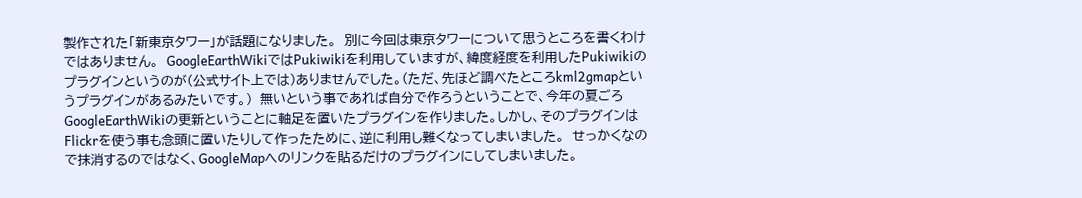製作された「新東京タワー」が話題になりました。  別に今回は東京タワーについて思うところを書くわけではありません。  GoogleEarthWikiではPukiwikiを利用していますが、緯度経度を利用したPukiwikiのプラグインというのが(公式サイト上では)ありませんでした。(ただ、先ほど調べたところkml2gmapというプラグインがあるみたいです。)  無いという事であれば自分で作ろうということで、今年の夏ごろGoogleEarthWikiの更新ということに軸足を置いたプラグインを作りました。しかし、そのプラグインはFlickrを使う事も念頭に置いたりして作ったために、逆に利用し難くなってしまいました。  せっかくなので抹消するのではなく、GoogleMapへのリンクを貼るだけのプラグインにしてしまいました。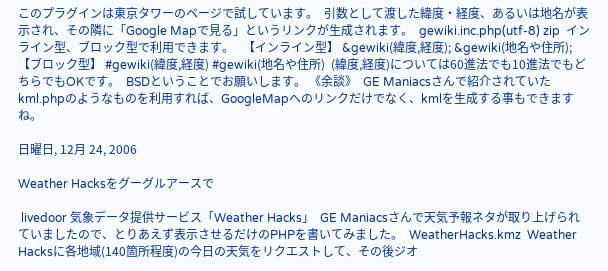このプラグインは東京タワーのページで試しています。  引数として渡した緯度・経度、あるいは地名が表示され、その隣に「Google Mapで見る」というリンクが生成されます。  gewiki.inc.php(utf-8) zip  インライン型、ブロック型で利用できます。   【インライン型】 &gewiki(緯度,経度); &gewiki(地名や住所); 【ブロック型】 #gewiki(緯度,経度) #gewiki(地名や住所)  (緯度,経度)については60進法でも10進法でもどちらでもOKです。  BSDということでお願いします。 《余談》  GE Maniacsさんで紹介されていたkml.phpのようなものを利用すれば、GoogleMapへのリンクだけでなく、kmlを生成する事もできますね。

日曜日, 12月 24, 2006

Weather Hacksをグーグルアースで

 livedoor 気象データ提供サービス「Weather Hacks」  GE Maniacsさんで天気予報ネタが取り上げられていましたので、とりあえず表示させるだけのPHPを書いてみました。  WeatherHacks.kmz  Weather Hacksに各地域(140箇所程度)の今日の天気をリクエストして、その後ジオ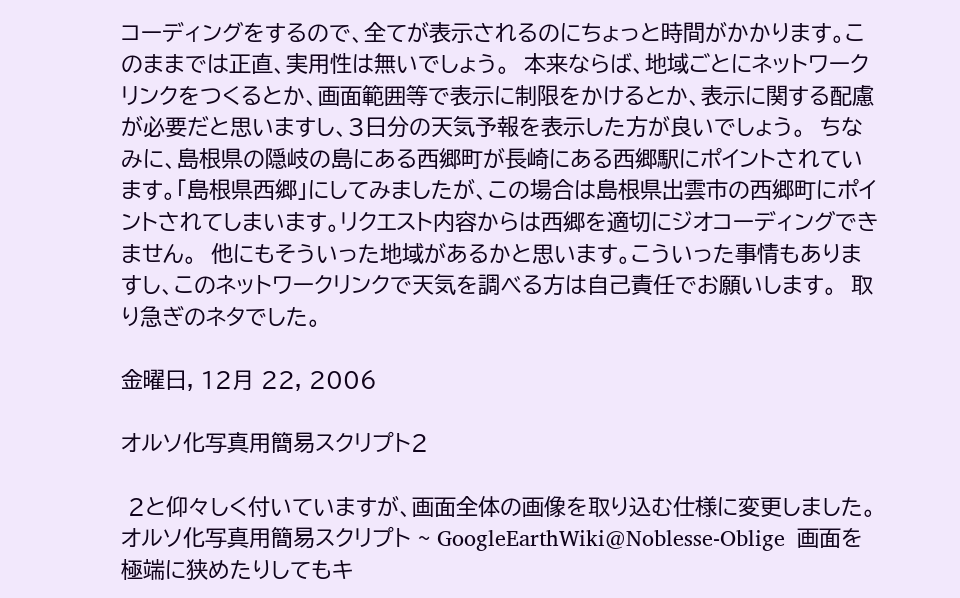コーディングをするので、全てが表示されるのにちょっと時間がかかります。このままでは正直、実用性は無いでしょう。  本来ならば、地域ごとにネットワークリンクをつくるとか、画面範囲等で表示に制限をかけるとか、表示に関する配慮が必要だと思いますし、3日分の天気予報を表示した方が良いでしょう。  ちなみに、島根県の隠岐の島にある西郷町が長崎にある西郷駅にポイントされています。「島根県西郷」にしてみましたが、この場合は島根県出雲市の西郷町にポイントされてしまいます。リクエスト内容からは西郷を適切にジオコーディングできません。  他にもそういった地域があるかと思います。こういった事情もありますし、このネットワークリンクで天気を調べる方は自己責任でお願いします。  取り急ぎのネタでした。

金曜日, 12月 22, 2006

オルソ化写真用簡易スクリプト2

 2と仰々しく付いていますが、画面全体の画像を取り込む仕様に変更しました。  オルソ化写真用簡易スクリプト ~ GoogleEarthWiki@Noblesse-Oblige  画面を極端に狭めたりしてもキ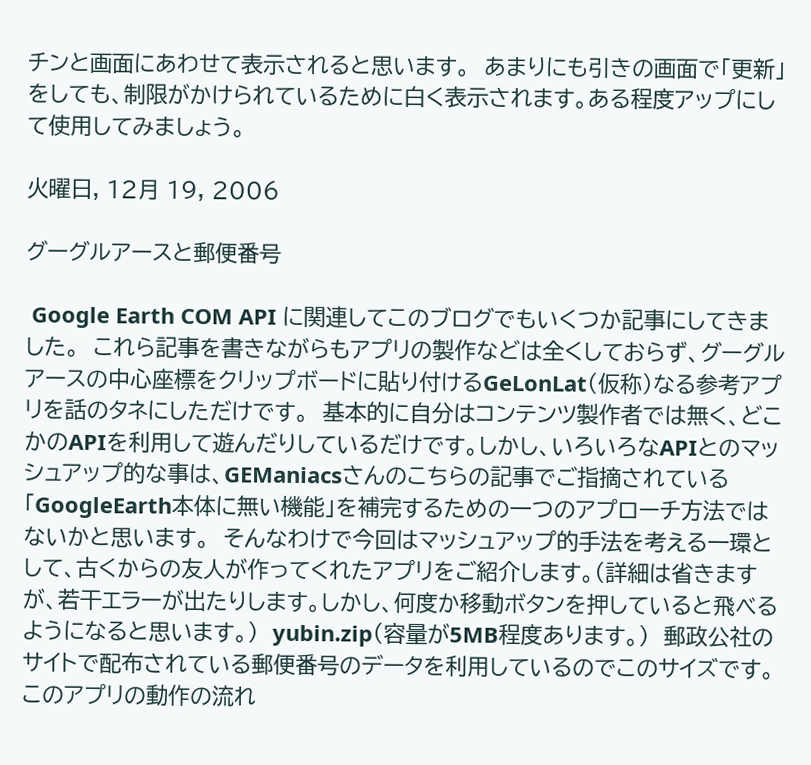チンと画面にあわせて表示されると思います。  あまりにも引きの画面で「更新」をしても、制限がかけられているために白く表示されます。ある程度アップにして使用してみましょう。

火曜日, 12月 19, 2006

グーグルアースと郵便番号

 Google Earth COM API に関連してこのブログでもいくつか記事にしてきました。  これら記事を書きながらもアプリの製作などは全くしておらず、グーグルアースの中心座標をクリップボードに貼り付けるGeLonLat(仮称)なる参考アプリを話のタネにしただけです。  基本的に自分はコンテンツ製作者では無く、どこかのAPIを利用して遊んだりしているだけです。しかし、いろいろなAPIとのマッシュアップ的な事は、GEManiacsさんのこちらの記事でご指摘されている「GoogleEarth本体に無い機能」を補完するための一つのアプローチ方法ではないかと思います。  そんなわけで今回はマッシュアップ的手法を考える一環として、古くからの友人が作ってくれたアプリをご紹介します。(詳細は省きますが、若干エラーが出たりします。しかし、何度か移動ボタンを押していると飛べるようになると思います。)  yubin.zip(容量が5MB程度あります。)  郵政公社のサイトで配布されている郵便番号のデータを利用しているのでこのサイズです。  このアプリの動作の流れ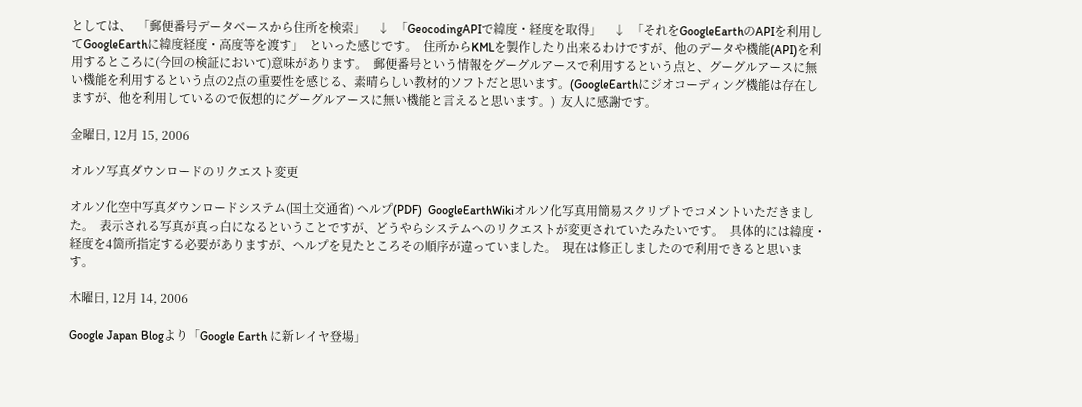としては、  「郵便番号データベースから住所を検索」    ↓  「GeocodingAPIで緯度・経度を取得」    ↓  「それをGoogleEarthのAPIを利用してGoogleEarthに緯度経度・高度等を渡す」  といった感じです。  住所からKMLを製作したり出来るわけですが、他のデータや機能(API)を利用するところに(今回の検証において)意味があります。  郵便番号という情報をグーグルアースで利用するという点と、グーグルアースに無い機能を利用するという点の2点の重要性を感じる、素晴らしい教材的ソフトだと思います。(GoogleEarthにジオコーディング機能は存在しますが、他を利用しているので仮想的にグーグルアースに無い機能と言えると思います。)  友人に感謝です。

金曜日, 12月 15, 2006

オルソ写真ダウンロードのリクエスト変更

オルソ化空中写真ダウンロードシステム(国土交通省) ヘルプ(PDF)  GoogleEarthWikiオルソ化写真用簡易スクリプトでコメントいただきました。  表示される写真が真っ白になるということですが、どうやらシステムへのリクエストが変更されていたみたいです。  具体的には緯度・経度を4箇所指定する必要がありますが、ヘルプを見たところその順序が違っていました。  現在は修正しましたので利用できると思います。

木曜日, 12月 14, 2006

Google Japan Blogより「Google Earth に新レイヤ登場」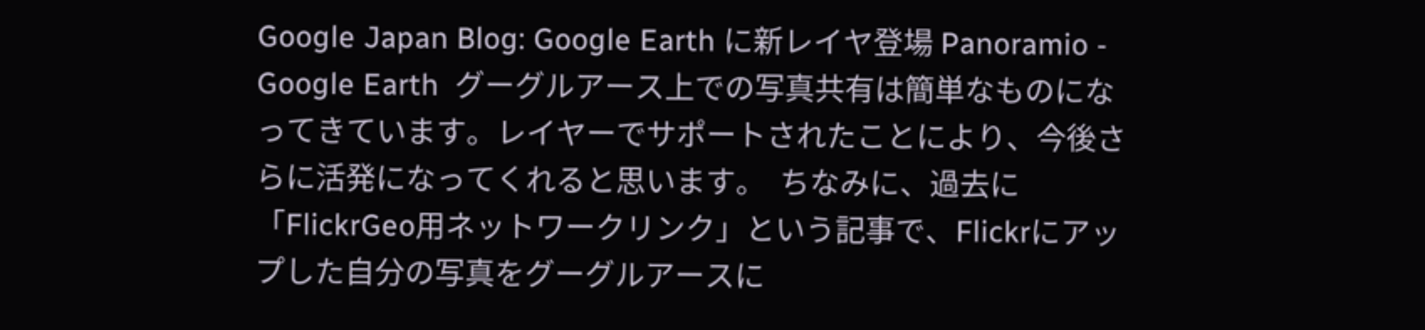Google Japan Blog: Google Earth に新レイヤ登場 Panoramio - Google Earth  グーグルアース上での写真共有は簡単なものになってきています。レイヤーでサポートされたことにより、今後さらに活発になってくれると思います。  ちなみに、過去に「FlickrGeo用ネットワークリンク」という記事で、Flickrにアップした自分の写真をグーグルアースに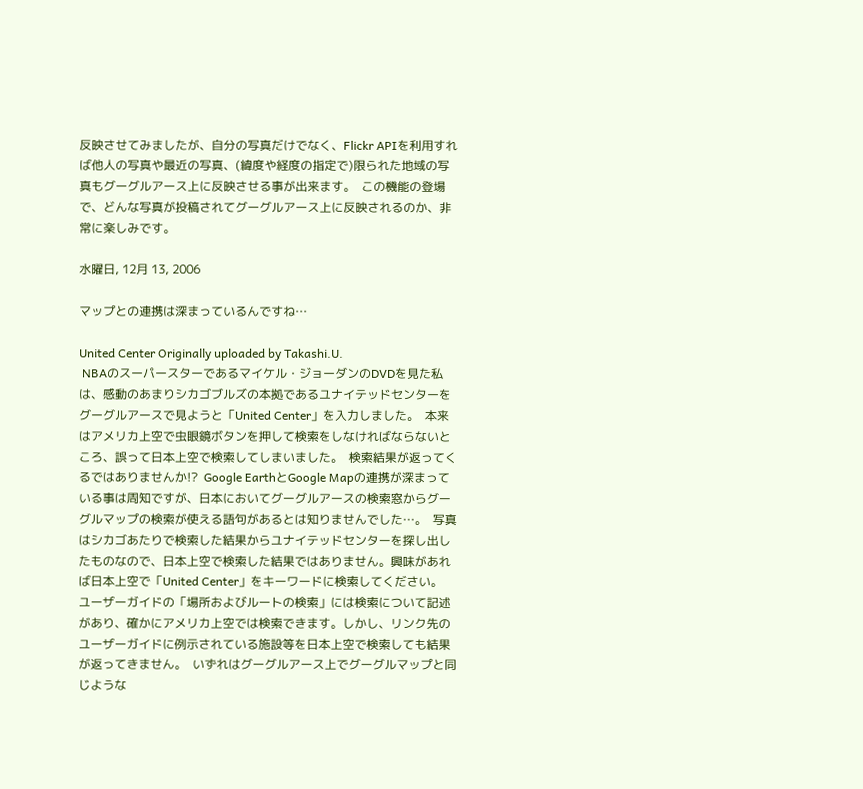反映させてみましたが、自分の写真だけでなく、Flickr APIを利用すれば他人の写真や最近の写真、(緯度や経度の指定で)限られた地域の写真もグーグルアース上に反映させる事が出来ます。  この機能の登場で、どんな写真が投稿されてグーグルアース上に反映されるのか、非常に楽しみです。

水曜日, 12月 13, 2006

マップとの連携は深まっているんですね…

United Center Originally uploaded by Takashi.U.
 NBAのスーパースターであるマイケル・ジョーダンのDVDを見た私は、感動のあまりシカゴブルズの本拠であるユナイテッドセンターをグーグルアースで見ようと「United Center」を入力しました。  本来はアメリカ上空で虫眼鏡ボタンを押して検索をしなければならないところ、誤って日本上空で検索してしまいました。  検索結果が返ってくるではありませんか!?  Google EarthとGoogle Mapの連携が深まっている事は周知ですが、日本においてグーグルアースの検索窓からグーグルマップの検索が使える語句があるとは知りませんでした…。  写真はシカゴあたりで検索した結果からユナイテッドセンターを探し出したものなので、日本上空で検索した結果ではありません。興味があれば日本上空で「United Center」をキーワードに検索してください。  ユーザーガイドの「場所およびルートの検索」には検索について記述があり、確かにアメリカ上空では検索できます。しかし、リンク先のユーザーガイドに例示されている施設等を日本上空で検索しても結果が返ってきません。  いずれはグーグルアース上でグーグルマップと同じような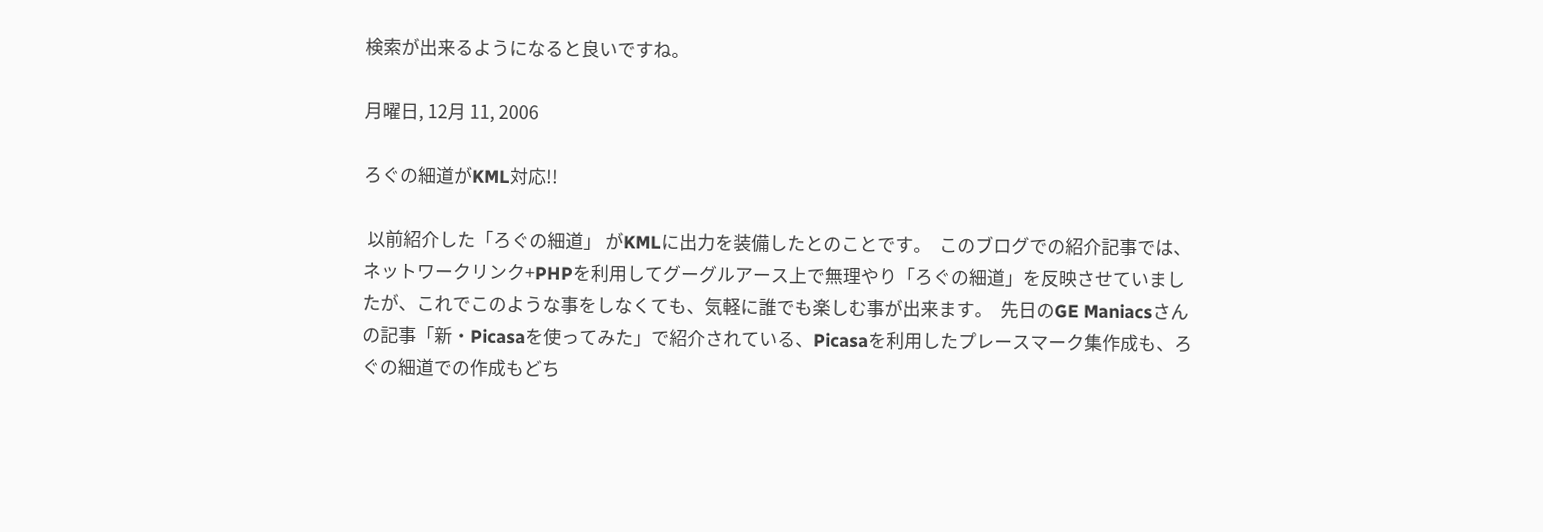検索が出来るようになると良いですね。

月曜日, 12月 11, 2006

ろぐの細道がKML対応!!

 以前紹介した「ろぐの細道」 がKMLに出力を装備したとのことです。  このブログでの紹介記事では、ネットワークリンク+PHPを利用してグーグルアース上で無理やり「ろぐの細道」を反映させていましたが、これでこのような事をしなくても、気軽に誰でも楽しむ事が出来ます。  先日のGE Maniacsさんの記事「新・Picasaを使ってみた」で紹介されている、Picasaを利用したプレースマーク集作成も、ろぐの細道での作成もどち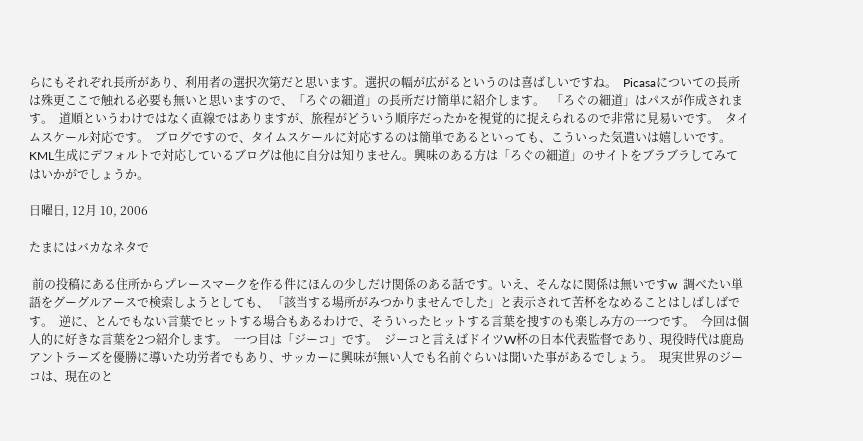らにもそれぞれ長所があり、利用者の選択次第だと思います。選択の幅が広がるというのは喜ばしいですね。  Picasaについての長所は殊更ここで触れる必要も無いと思いますので、「ろぐの細道」の長所だけ簡単に紹介します。  「ろぐの細道」はパスが作成されます。  道順というわけではなく直線ではありますが、旅程がどういう順序だったかを視覚的に捉えられるので非常に見易いです。  タイムスケール対応です。  ブログですので、タイムスケールに対応するのは簡単であるといっても、こういった気遣いは嬉しいです。  KML生成にデフォルトで対応しているブログは他に自分は知りません。興味のある方は「ろぐの細道」のサイトをブラブラしてみてはいかがでしょうか。

日曜日, 12月 10, 2006

たまにはバカなネタで

 前の投稿にある住所からプレースマークを作る件にほんの少しだけ関係のある話です。いえ、そんなに関係は無いですw  調べたい単語をグーグルアースで検索しようとしても、 「該当する場所がみつかりませんでした」と表示されて苦杯をなめることはしばしばです。  逆に、とんでもない言葉でヒットする場合もあるわけで、そういったヒットする言葉を捜すのも楽しみ方の一つです。  今回は個人的に好きな言葉を2つ紹介します。  一つ目は「ジーコ」です。  ジーコと言えばドイツW杯の日本代表監督であり、現役時代は鹿島アントラーズを優勝に導いた功労者でもあり、サッカーに興味が無い人でも名前ぐらいは聞いた事があるでしょう。  現実世界のジーコは、現在のと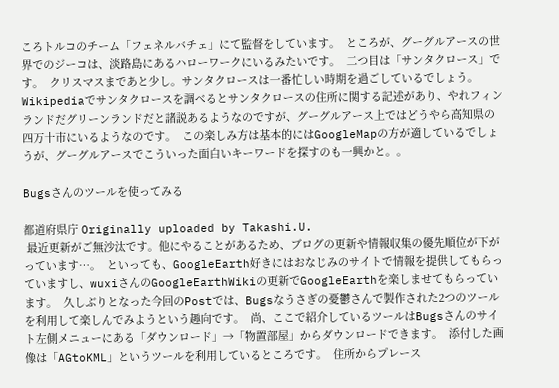ころトルコのチーム「フェネルバチェ」にて監督をしています。  ところが、グーグルアースの世界でのジーコは、淡路島にあるハローワークにいるみたいです。  二つ目は「サンタクロース」です。  クリスマスまであと少し。サンタクロースは一番忙しい時期を過ごしているでしょう。  Wikipediaでサンタクロースを調べるとサンタクロースの住所に関する記述があり、やれフィンランドだグリーンランドだと諸説あるようなのですが、グーグルアース上ではどうやら高知県の四万十市にいるようなのです。  この楽しみ方は基本的にはGoogleMapの方が適しているでしょうが、グーグルアースでこういった面白いキーワードを探すのも一興かと。。

Bugsさんのツールを使ってみる

都道府県庁 Originally uploaded by Takashi.U.
 最近更新がご無沙汰です。他にやることがあるため、ブログの更新や情報収集の優先順位が下がっています…。  といっても、GoogleEarth好きにはおなじみのサイトで情報を提供してもらっていますし、wuxiさんのGoogleEarthWikiの更新でGoogleEarthを楽しませてもらっています。  久しぶりとなった今回のPostでは、Bugsなうさぎの憂鬱さんで製作された2つのツールを利用して楽しんでみようという趣向です。  尚、ここで紹介しているツールはBugsさんのサイト左側メニューにある「ダウンロード」→「物置部屋」からダウンロードできます。  添付した画像は「AGtoKML」というツールを利用しているところです。  住所からプレース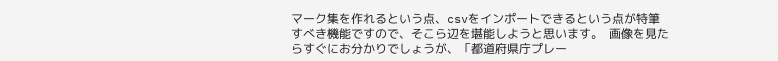マーク集を作れるという点、csvをインポートできるという点が特筆すべき機能ですので、そこら辺を堪能しようと思います。  画像を見たらすぐにお分かりでしょうが、「都道府県庁プレー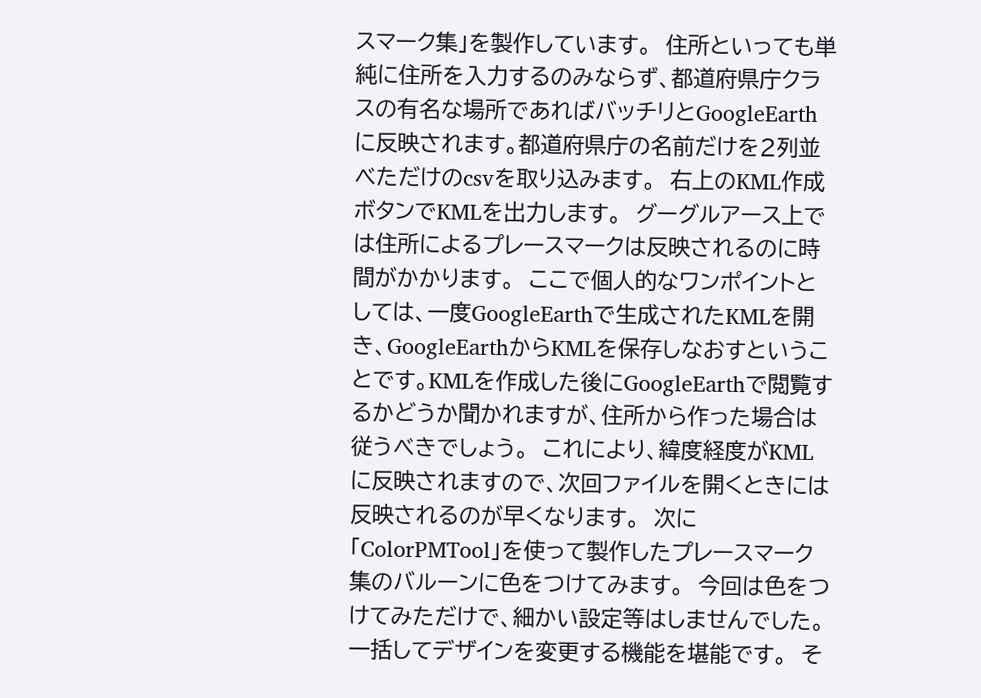スマーク集」を製作しています。  住所といっても単純に住所を入力するのみならず、都道府県庁クラスの有名な場所であればバッチリとGoogleEarthに反映されます。都道府県庁の名前だけを2列並べただけのcsvを取り込みます。  右上のKML作成ボタンでKMLを出力します。  グーグルアース上では住所によるプレースマークは反映されるのに時間がかかります。  ここで個人的なワンポイントとしては、一度GoogleEarthで生成されたKMLを開き、GoogleEarthからKMLを保存しなおすということです。KMLを作成した後にGoogleEarthで閲覧するかどうか聞かれますが、住所から作った場合は従うべきでしょう。  これにより、緯度経度がKMLに反映されますので、次回ファイルを開くときには反映されるのが早くなります。  次に「ColorPMTool」を使って製作したプレースマーク集のバルーンに色をつけてみます。  今回は色をつけてみただけで、細かい設定等はしませんでした。一括してデザインを変更する機能を堪能です。  そ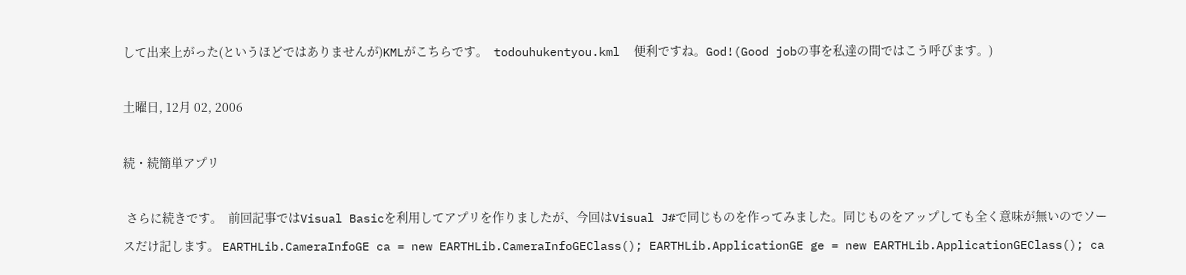して出来上がった(というほどではありませんが)KMLがこちらです。  todouhukentyou.kml  便利ですね。God!(Good jobの事を私達の間ではこう呼びます。)

土曜日, 12月 02, 2006

続・続簡単アプリ

 さらに続きです。  前回記事ではVisual Basicを利用してアプリを作りましたが、今回はVisual J#で同じものを作ってみました。同じものをアップしても全く意味が無いのでソースだけ記します。 EARTHLib.CameraInfoGE ca = new EARTHLib.CameraInfoGEClass(); EARTHLib.ApplicationGE ge = new EARTHLib.ApplicationGEClass(); ca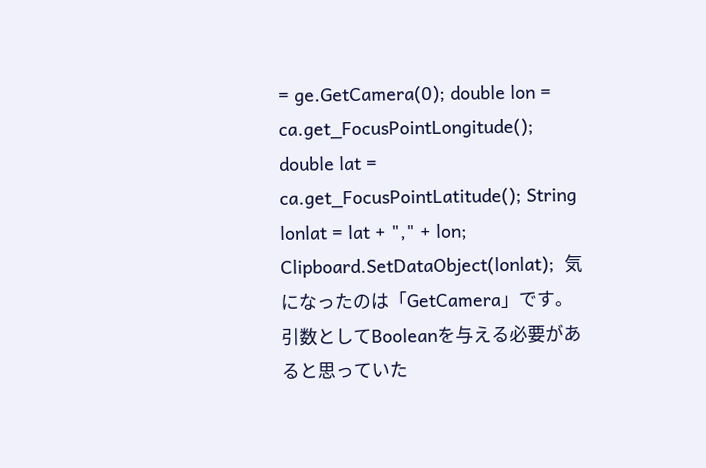= ge.GetCamera(0); double lon = ca.get_FocusPointLongitude(); double lat = ca.get_FocusPointLatitude(); String lonlat = lat + "," + lon; Clipboard.SetDataObject(lonlat);  気になったのは「GetCamera」です。  引数としてBooleanを与える必要があると思っていた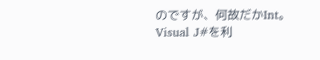のですが、何故だかInt。  Visual J#を利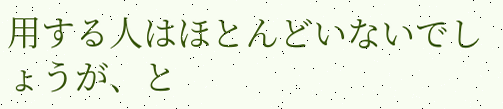用する人はほとんどいないでしょうが、と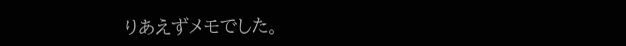りあえずメモでした。